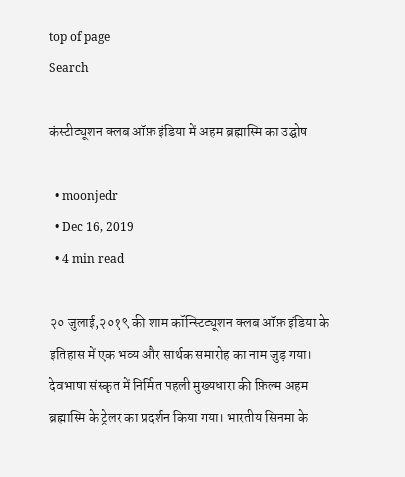top of page
Search

कंस्टीट्यूशन क्लब ऑफ़ इंडिया में अहम ब्रह्मास्मि का उद्घोष

  • moonjedr
  • Dec 16, 2019
  • 4 min read

२० जुलाई,२०१९ की शाम कॉन्स्टिट्यूशन क्लब ऑफ़ इंडिया के इतिहास में एक भव्य और सार्थक समारोह का नाम जुड़ गया। देवभाषा संस्कृत में निर्मित पहली मुख्यधारा की फ़िल्म अहम ब्रह्मास्मि के ट्रेलर का प्रदर्शन किया गया। भारतीय सिनमा के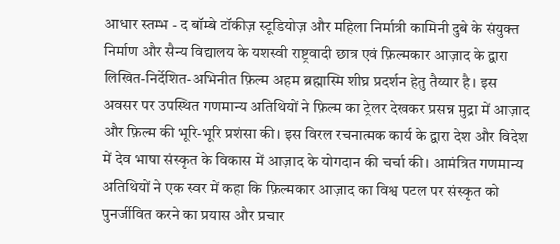आधार स्तम्भ - द बॉम्बे टॉकीज़ स्टूडियोज़ और महिला निर्मात्री कामिनी दुबे के संयुक्त निर्माण और सैन्य विद्यालय के यशस्वी राष्ट्रवादी छात्र एवं फ़िल्मकार आज़ाद के द्वारा लिखित-निर्देशित-अभिनीत फ़िल्म अहम ब्रह्मास्मि शीघ्र प्रदर्शन हेतु तैय्यार है। इस अवसर पर उपस्थित गणमान्य अतिथियों ने फ़िल्म का ट्रेलर देखकर प्रसन्न मुद्रा में आज़ाद और फ़िल्म की भूरि-भूरि प्रशंसा की। इस विरल रचनात्मक कार्य के द्वारा देश और विदेश में देव भाषा संस्कृत के विकास में आज़ाद के योगदान की चर्चा की। आमंत्रित गणमान्य अतिथियों ने एक स्वर में कहा कि फ़िल्मकार आज़ाद का विश्व पटल पर संस्कृत को पुनर्जीवित करने का प्रयास और प्रचार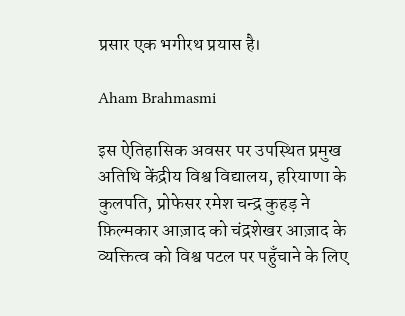प्रसार एक भगीरथ प्रयास है।

Aham Brahmasmi

इस ऐतिहासिक अवसर पर उपस्थित प्रमुख अतिथि केंद्रीय विश्व विद्यालय, हरियाणा के कुलपति, प्रोफेसर रमेश चन्द्र कुहड़ ने फ़िल्मकार आज़ाद को चंद्रशेखर आज़ाद के व्यक्तित्व को विश्व पटल पर पहुँचाने के लिए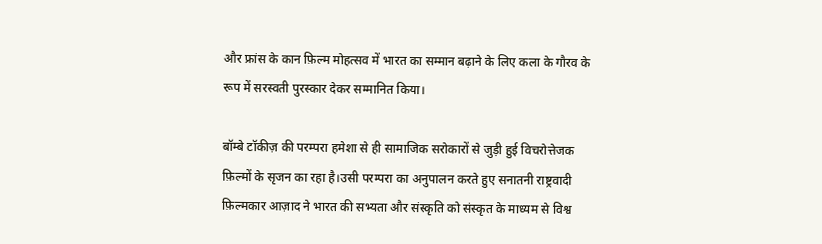और फ्रांस के कान फ़िल्म मोहत्सव में भारत का सम्मान बढ़ाने के लिए कला के गौरव के रूप में सरस्वती पुरस्कार देकर सम्मानित किया।

बॉम्बे टॉकीज़ की परम्परा हमेशा से ही सामाजिक सरोकारों से जुड़ी हुई विचरोत्तेजक फ़िल्मों के सृजन का रहा है।उसी परम्परा का अनुपालन करते हुए सनातनी राष्ट्रवादी फ़िल्मकार आज़ाद ने भारत की सभ्यता और संस्कृति को संस्कृत के माध्यम से विश्व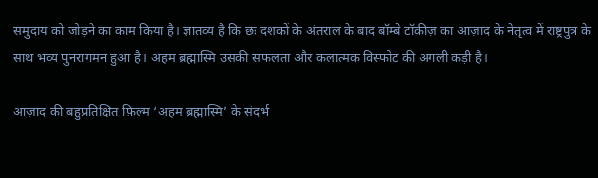समुदाय को जोड़ने का काम किया है। ज्ञातव्य है कि छः दशकों के अंतराल के बाद बॉम्बे टॉकीज़ का आज़ाद के नेतृत्व में राष्ट्रपुत्र के साथ भव्य पुनरागमन हुआ है। अहम ब्रह्मास्मि उसकी सफलता और कलात्मक विस्फोट की अगली कड़ी है।

आज़ाद की बहुप्रतिक्षित फ़िल्म ‘अहम ब्रह्मास्मि’ के संदर्भ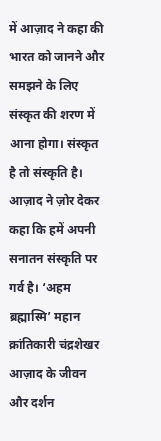में आज़ाद ने कहा की भारत को जानने और समझने के लिए संस्कृत की शरण में आना होगा। संस्कृत है तो संस्कृति है। आज़ाद ने ज़ोर देकर कहा कि हमें अपनी सनातन संस्कृति पर गर्व है। ‘अहम ब्रह्मास्मि’ महान क्रांतिकारी चंद्रशेखर आज़ाद के जीवन और दर्शन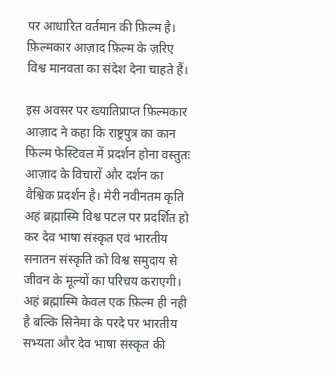पर आधारित वर्तमान की फ़िल्म है। फ़िल्मकार आज़ाद फ़िल्म के ज़रिए विश्व मानवता का संदेश देना चाहते हैं।

इस अवसर पर ख्यातिप्राप्त फ़िल्मकार आज़ाद ने कहा कि राष्ट्रपुत्र का कान फिल्म फेस्टिवल में प्रदर्शन होना वस्तुतः आज़ाद के विचारों और दर्शन का वैश्विक प्रदर्शन है। मेरी नवीनतम कृति अहं ब्रह्मास्मि विश्व पटल पर प्रदर्शित हो कर देव भाषा संस्कृत एवं भारतीय सनातन संस्कृति को विश्व समुदाय से जीवन के मूल्यों का परिचय कराएगी। अहं ब्रह्मास्मि केवल एक फ़िल्म ही नही है बल्कि सिनेमा के परदे पर भारतीय सभ्यता और देव भाषा संस्कृत की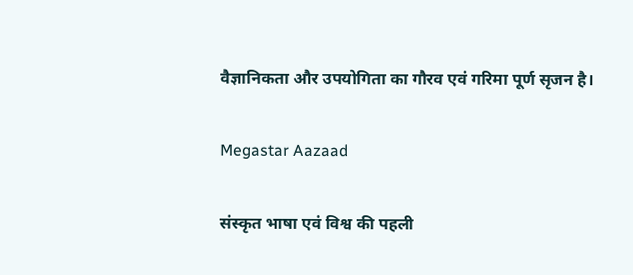वैज्ञानिकता और उपयोगिता का गौरव एवं गरिमा पूर्ण सृजन है।

Megastar Aazaad

संस्कृत भाषा एवं विश्व की पहली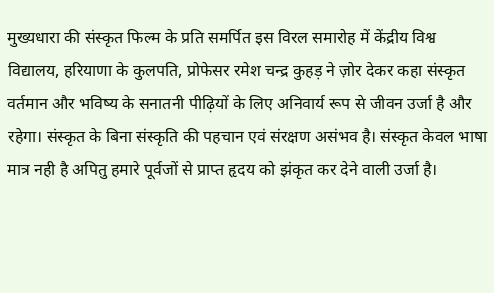मुख्यधारा की संस्कृत फिल्म के प्रति समर्पित इस विरल समारोह में केंद्रीय विश्व विद्यालय, हरियाणा के कुलपति, प्रोफेसर रमेश चन्द्र कुहड़ ने ज़ोर देकर कहा संस्कृत वर्तमान और भविष्य के सनातनी पीढ़ियों के लिए अनिवार्य रूप से जीवन उर्जा है और रहेगा। संस्कृत के बिना संस्कृति की पहचान एवं संरक्षण असंभव है। संस्कृत केवल भाषा मात्र नही है अपितु हमारे पूर्वजों से प्राप्त हृदय को झंकृत कर देने वाली उर्जा है।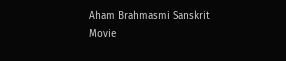Aham Brahmasmi Sanskrit Movie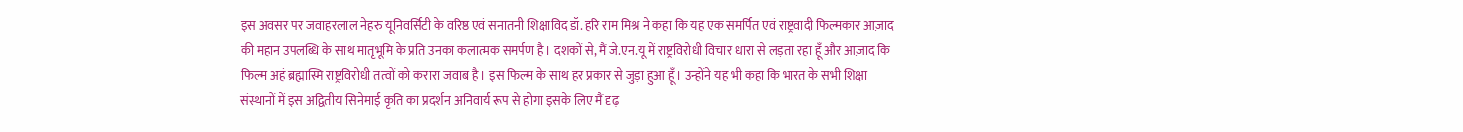इस अवसर पर जवाहरलाल नेहरु यूनिवर्सिटी के वरिष्ठ एवं सनातनी शिक्षाविद डॉ. हरि राम मिश्र ने कहा कि यह एक समर्पित एवं राष्ट्रवादी फिल्मकार आज़ाद की महान उपलब्धि के साथ मातृभूमि के प्रति उनका कलात्मक समर्पण है। दशकों से, मैं जे.एन.यू में राष्ट्रविरोधी विचार धारा से लड़ता रहा हूँ और आज़ाद कि फिल्म अहं ब्रह्मास्मि राष्ट्रविरोधी तत्वों को करारा जवाब है। इस फिल्म के साथ हर प्रकार से जुड़ा हुआ हूँ। उन्होंने यह भी कहा कि भारत के सभी शिक्षा संस्थानों में इस अद्वितीय सिनेमाई कृति का प्रदर्शन अनिवार्य रूप से होगा इसके लिए मैं दृढ़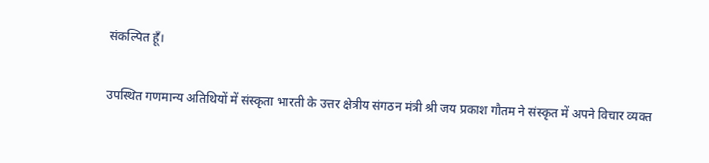संकल्पित हूँ।

उपस्थित गणमान्य अतिथियों में संस्कृता भारती के उत्तर क्षेत्रीय संगठन मंत्री श्री जय प्रकाश गौतम ने संस्कृत में अपने विचार व्यक्त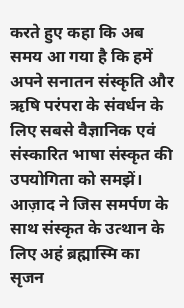करते हुए कहा कि अब समय आ गया है कि हमें अपने सनातन संस्कृति और ऋषि परंपरा के संवर्धन के लिए सबसे वैज्ञानिक एवं संस्कारित भाषा संस्कृत की उपयोगिता को समझें। आज़ाद ने जिस समर्पण के साथ संस्कृत के उत्थान के लिए अहं ब्रह्मास्मि का सृजन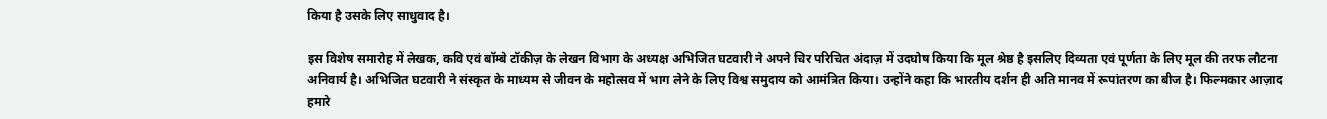किया है उसके लिए साधुवाद है।

इस विशेष समारोह में लेखक, कवि एवं बॉम्बे टॉकीज़ के लेखन विभाग के अध्यक्ष अभिजित घटवारी ने अपने चिर परिचित अंदाज़ में उदघोष किया कि मूल श्रेष्ठ है इसलिए दिव्यता एवं पूर्णता के लिए मूल की तरफ लौटना अनिवार्य है। अभिजित घटवारी ने संस्कृत के माध्यम से जीवन के महोत्सव में भाग लेने के लिए विश्व समुदाय को आमंत्रित किया। उन्होंने कहा कि भारतीय दर्शन ही अति मानव में रूपांतरण का बीज है। फिल्मकार आज़ाद हमारे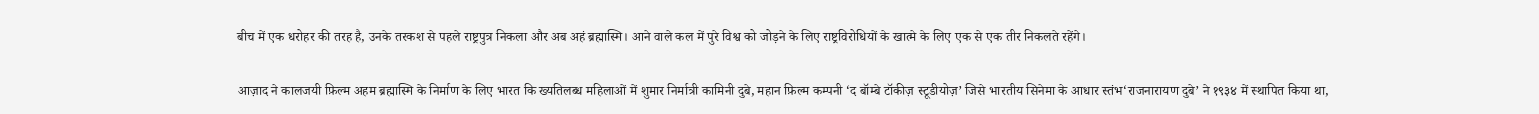बीच में एक धरोहर की तरह है, उनके तरकश से पहले राष्ट्रपुत्र निकला और अब अहं ब्रह्मास्मि। आने वाले कल में पुरे विश्व को जोड़ने के लिए राष्ट्रविरोधियों के खात्मे के लिए एक से एक तीर निकलते रहेंगे।

आज़ाद ने कालजयी फ़िल्म अहम ब्रह्मास्मि के निर्माण के लिए भारत कि ख्यतिलब्ध महिलाओं में शुमार निर्मात्री कामिनी दुबे, महान फ़िल्म कम्पनी ‘द बॉम्बे टॉकीज़ स्टूडीयोज़’ जिसे भारतीय सिनेमा के आधार स्तंभ‘राजनारायण दुबे’ ने १९३४ में स्थापित किया था,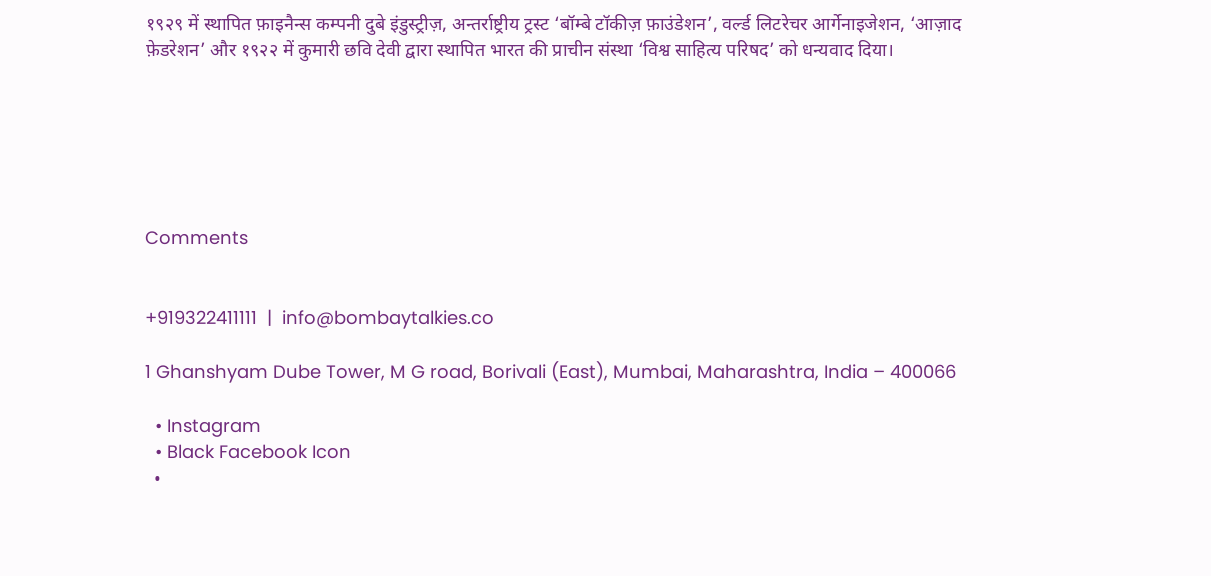१९२९ में स्थापित फ़ाइनैन्स कम्पनी दुबे इंडुस्ट्रीज़, अन्तर्राष्ट्रीय ट्रस्ट ‘बॉम्बे टॉकीज़ फ़ाउंडेशन’, वर्ल्ड लिटरेचर आर्गेनाइजेशन, ‘आज़ाद फ़ेडरेशन’ और १९२२ में कुमारी छवि देवी द्वारा स्थापित भारत की प्राचीन संस्था ‘विश्व साहित्य परिषद’ को धन्यवाद दिया।






Comments


+919322411111  |  info@bombaytalkies.co

1 Ghanshyam Dube Tower, M G road, Borivali (East), Mumbai, Maharashtra, India – 400066

  • Instagram
  • Black Facebook Icon
  •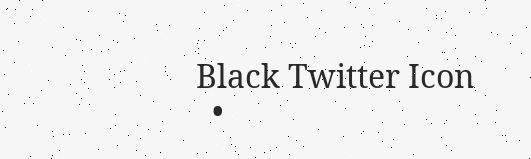Black Twitter Icon
  •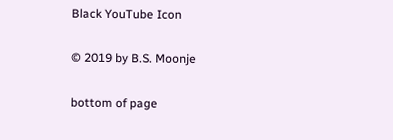Black YouTube Icon

© 2019 by B.S. Moonje

bottom of page